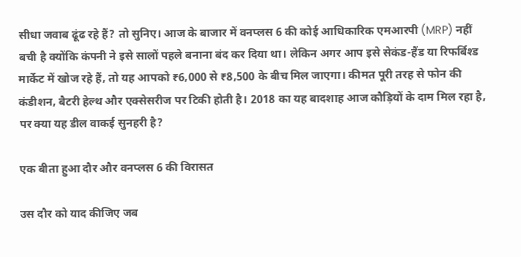सीधा जवाब ढूंढ रहे हैं? तो सुनिए। आज के बाजार में वनप्लस 6 की कोई आधिकारिक एमआरपी (MRP) नहीं बची है क्योंकि कंपनी ने इसे सालों पहले बनाना बंद कर दिया था। लेकिन अगर आप इसे सेकंड-हैंड या रिफर्बिश्ड मार्केट में खोज रहे हैं, तो यह आपको ₹6,000 से ₹8,500 के बीच मिल जाएगा। कीमत पूरी तरह से फोन की कंडीशन, बैटरी हेल्थ और एक्सेसरीज पर टिकी होती है। 2018 का यह बादशाह आज कौड़ियों के दाम मिल रहा है, पर क्या यह डील वाकई सुनहरी है?

एक बीता हुआ दौर और वनप्लस 6 की विरासत

उस दौर को याद कीजिए जब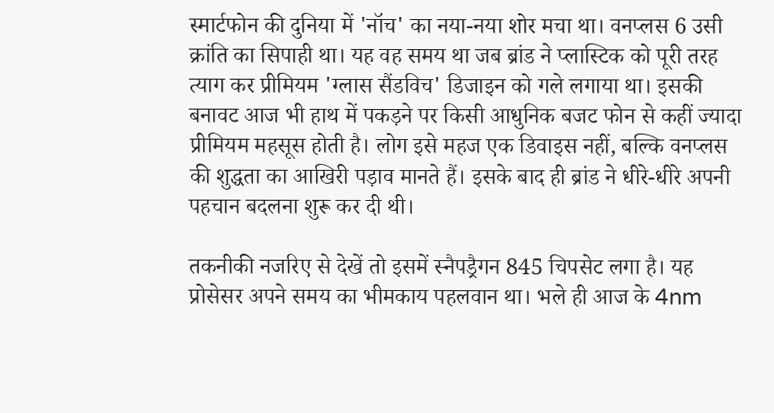स्मार्टफोन की दुनिया में 'नॉच' का नया-नया शोर मचा था। वनप्लस 6 उसी क्रांति का सिपाही था। यह वह समय था जब ब्रांड ने प्लास्टिक को पूरी तरह त्याग कर प्रीमियम 'ग्लास सैंडविच' डिजाइन को गले लगाया था। इसकी बनावट आज भी हाथ में पकड़ने पर किसी आधुनिक बजट फोन से कहीं ज्यादा प्रीमियम महसूस होती है। लोग इसे महज एक डिवाइस नहीं, बल्कि वनप्लस की शुद्धता का आखिरी पड़ाव मानते हैं। इसके बाद ही ब्रांड ने धीरे-धीरे अपनी पहचान बदलना शुरू कर दी थी।

तकनीकी नजरिए से देखें तो इसमें स्नैपड्रैगन 845 चिपसेट लगा है। यह प्रोसेसर अपने समय का भीमकाय पहलवान था। भले ही आज के 4nm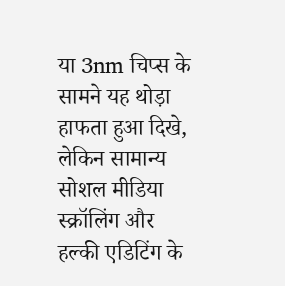या 3nm चिप्स के सामने यह थोड़ा हाफता हुआ दिखे, लेकिन सामान्य सोशल मीडिया स्क्रॉलिंग और हल्की एडिटिंग के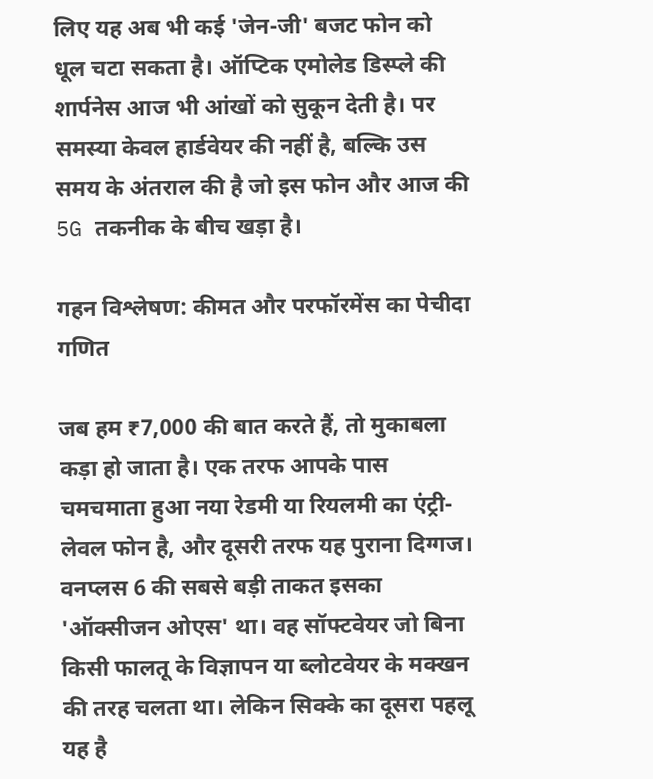लिए यह अब भी कई 'जेन-जी' बजट फोन को धूल चटा सकता है। ऑप्टिक एमोलेड डिस्प्ले की शार्पनेस आज भी आंखों को सुकून देती है। पर समस्या केवल हार्डवेयर की नहीं है, बल्कि उस समय के अंतराल की है जो इस फोन और आज की 5G तकनीक के बीच खड़ा है।

गहन विश्लेषण: कीमत और परफॉरमेंस का पेचीदा गणित

जब हम ₹7,000 की बात करते हैं, तो मुकाबला कड़ा हो जाता है। एक तरफ आपके पास चमचमाता हुआ नया रेडमी या रियलमी का एंट्री-लेवल फोन है, और दूसरी तरफ यह पुराना दिग्गज। वनप्लस 6 की सबसे बड़ी ताकत इसका 'ऑक्सीजन ओएस' था। वह सॉफ्टवेयर जो बिना किसी फालतू के विज्ञापन या ब्लोटवेयर के मक्खन की तरह चलता था। लेकिन सिक्के का दूसरा पहलू यह है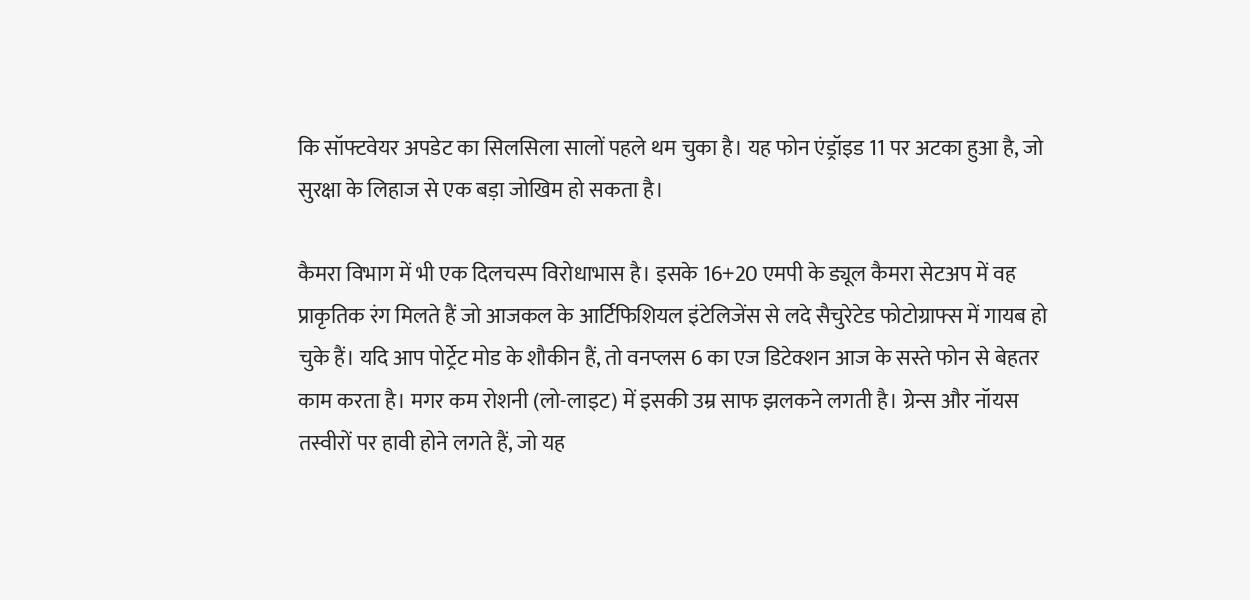कि सॉफ्टवेयर अपडेट का सिलसिला सालों पहले थम चुका है। यह फोन एंड्रॉइड 11 पर अटका हुआ है, जो सुरक्षा के लिहाज से एक बड़ा जोखिम हो सकता है।

कैमरा विभाग में भी एक दिलचस्प विरोधाभास है। इसके 16+20 एमपी के ड्यूल कैमरा सेटअप में वह प्राकृतिक रंग मिलते हैं जो आजकल के आर्टिफिशियल इंटेलिजेंस से लदे सैचुरेटेड फोटोग्राफ्स में गायब हो चुके हैं। यदि आप पोर्ट्रेट मोड के शौकीन हैं, तो वनप्लस 6 का एज डिटेक्शन आज के सस्ते फोन से बेहतर काम करता है। मगर कम रोशनी (लो-लाइट) में इसकी उम्र साफ झलकने लगती है। ग्रेन्स और नॉयस तस्वीरों पर हावी होने लगते हैं, जो यह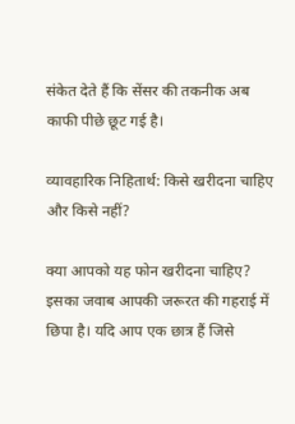संकेत देते हैं कि सेंसर की तकनीक अब काफी पीछे छूट गई है।

व्यावहारिक निहितार्थ: किसे खरीदना चाहिए और किसे नहीं?

क्या आपको यह फोन खरीदना चाहिए? इसका जवाब आपकी जरूरत की गहराई में छिपा है। यदि आप एक छात्र हैं जिसे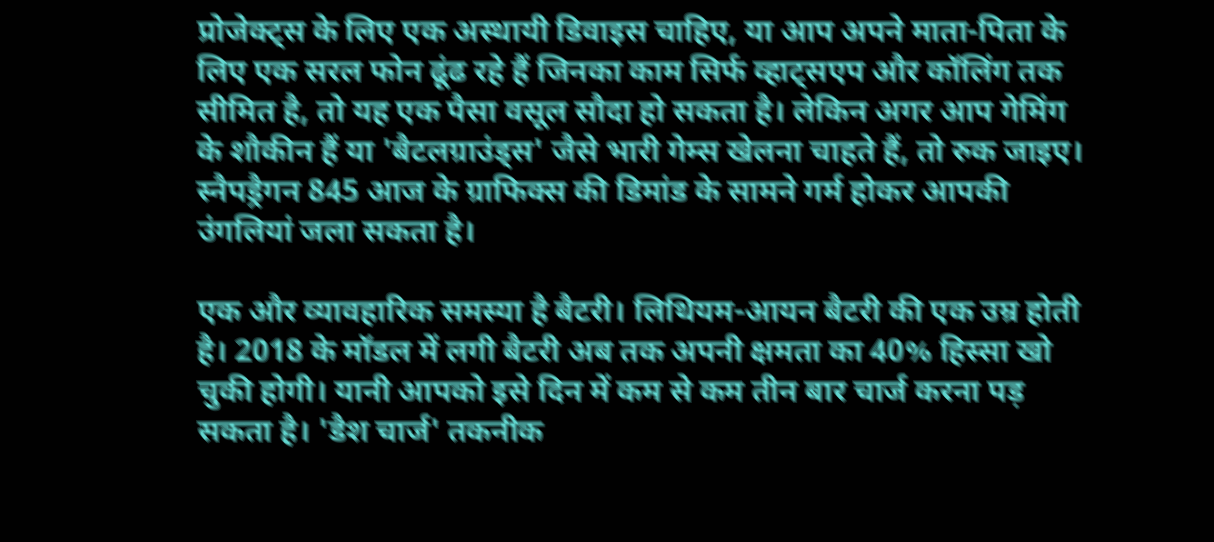प्रोजेक्ट्स के लिए एक अस्थायी डिवाइस चाहिए, या आप अपने माता-पिता के लिए एक सरल फोन ढूंढ रहे हैं जिनका काम सिर्फ व्हाट्सएप और कॉलिंग तक सीमित है, तो यह एक पैसा वसूल सौदा हो सकता है। लेकिन अगर आप गेमिंग के शौकीन हैं या 'बैटलग्राउंड्स' जैसे भारी गेम्स खेलना चाहते हैं, तो रुक जाइए। स्नैपड्रैगन 845 आज के ग्राफिक्स की डिमांड के सामने गर्म होकर आपकी उंगलियां जला सकता है।

एक और व्यावहारिक समस्या है बैटरी। लिथियम-आयन बैटरी की एक उम्र होती है। 2018 के मॉडल में लगी बैटरी अब तक अपनी क्षमता का 40% हिस्सा खो चुकी होगी। यानी आपको इसे दिन में कम से कम तीन बार चार्ज करना पड़ सकता है। 'डैश चार्ज' तकनीक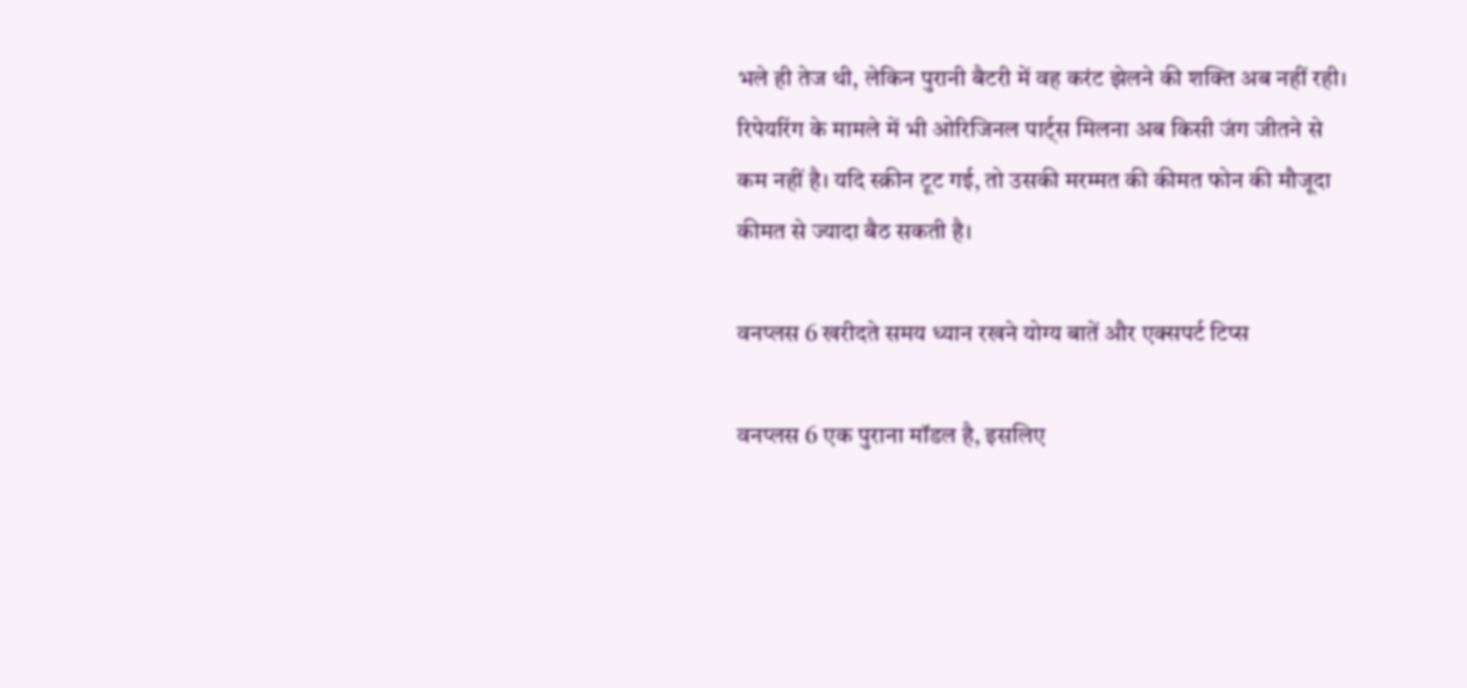भले ही तेज थी, लेकिन पुरानी बैटरी में वह करंट झेलने की शक्ति अब नहीं रही। रिपेयरिंग के मामले में भी ओरिजिनल पार्ट्स मिलना अब किसी जंग जीतने से कम नहीं है। यदि स्क्रीन टूट गई, तो उसकी मरम्मत की कीमत फोन की मौजूदा कीमत से ज्यादा बैठ सकती है।

वनप्लस 6 खरीदते समय ध्यान रखने योग्य बातें और एक्सपर्ट टिप्स

वनप्लस 6 एक पुराना मॉडल है, इसलिए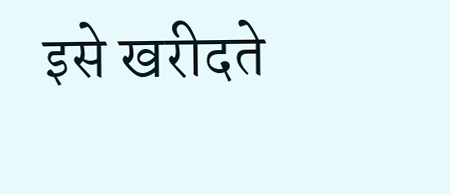इसे खरीदते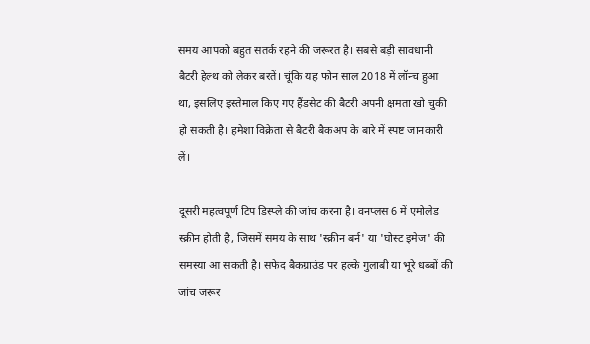समय आपको बहुत सतर्क रहने की जरूरत है। सबसे बड़ी सावधानी बैटरी हेल्थ को लेकर बरतें। चूंकि यह फोन साल 2018 में लॉन्च हुआ था, इसलिए इस्तेमाल किए गए हैंडसेट की बैटरी अपनी क्षमता खो चुकी हो सकती है। हमेशा विक्रेता से बैटरी बैकअप के बारे में स्पष्ट जानकारी लें।

दूसरी महत्वपूर्ण टिप डिस्प्ले की जांच करना है। वनप्लस 6 में एमोलेड स्क्रीन होती है, जिसमें समय के साथ 'स्क्रीन बर्न' या 'घोस्ट इमेज' की समस्या आ सकती है। सफेद बैकग्राउंड पर हल्के गुलाबी या भूरे धब्बों की जांच जरूर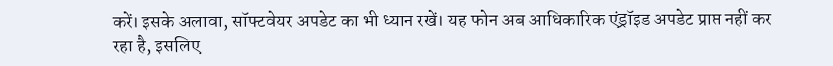करें। इसके अलावा, सॉफ्टवेयर अपडेट का भी ध्यान रखें। यह फोन अब आधिकारिक एंड्रॉइड अपडेट प्राप्त नहीं कर रहा है, इसलिए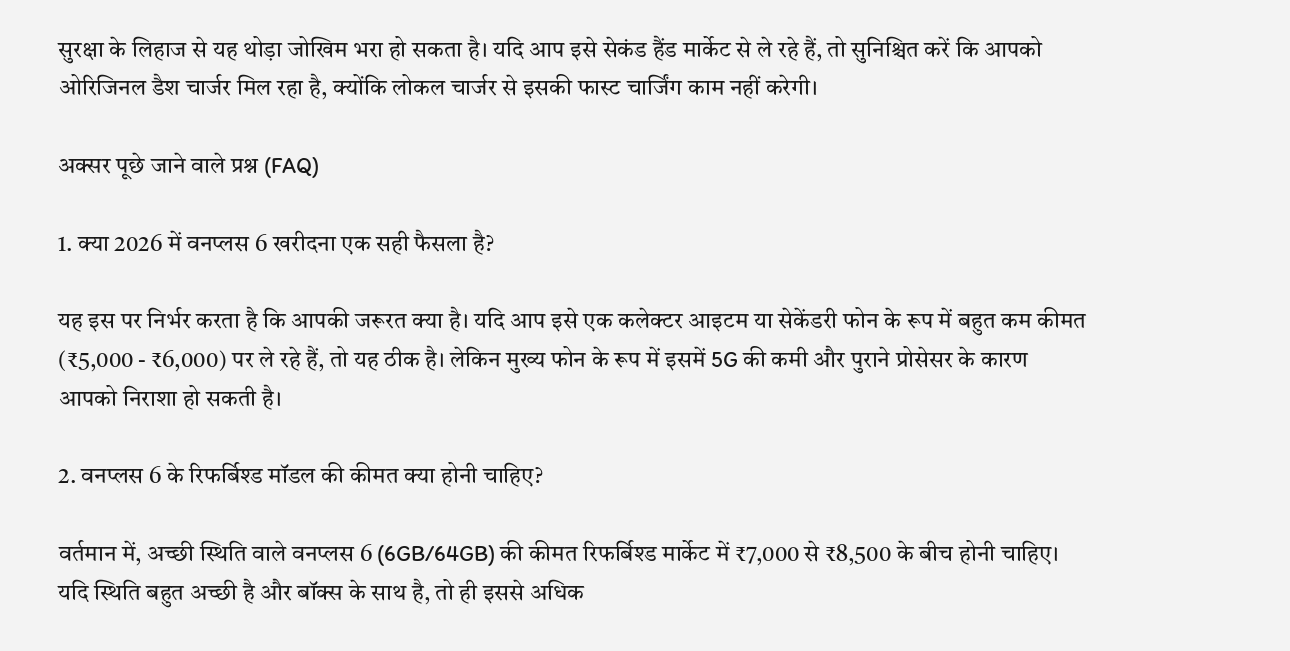सुरक्षा के लिहाज से यह थोड़ा जोखिम भरा हो सकता है। यदि आप इसे सेकंड हैंड मार्केट से ले रहे हैं, तो सुनिश्चित करें कि आपको ओरिजिनल डैश चार्जर मिल रहा है, क्योंकि लोकल चार्जर से इसकी फास्ट चार्जिंग काम नहीं करेगी।

अक्सर पूछे जाने वाले प्रश्न (FAQ)

1. क्या 2026 में वनप्लस 6 खरीदना एक सही फैसला है?

यह इस पर निर्भर करता है कि आपकी जरूरत क्या है। यदि आप इसे एक कलेक्टर आइटम या सेकेंडरी फोन के रूप में बहुत कम कीमत (₹5,000 - ₹6,000) पर ले रहे हैं, तो यह ठीक है। लेकिन मुख्य फोन के रूप में इसमें 5G की कमी और पुराने प्रोसेसर के कारण आपको निराशा हो सकती है।

2. वनप्लस 6 के रिफर्बिश्ड मॉडल की कीमत क्या होनी चाहिए?

वर्तमान में, अच्छी स्थिति वाले वनप्लस 6 (6GB/64GB) की कीमत रिफर्बिश्ड मार्केट में ₹7,000 से ₹8,500 के बीच होनी चाहिए। यदि स्थिति बहुत अच्छी है और बॉक्स के साथ है, तो ही इससे अधिक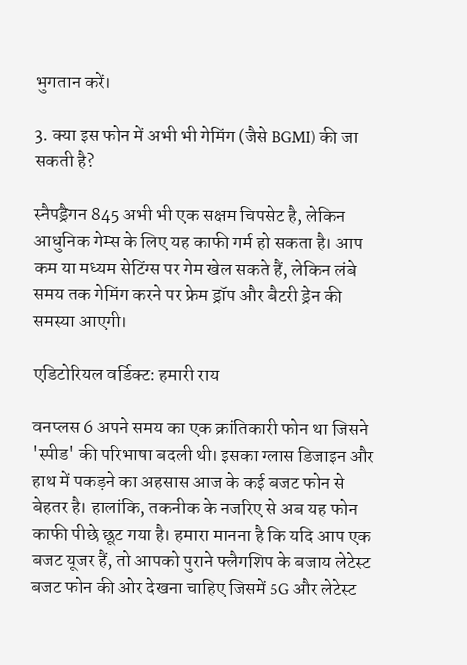भुगतान करें।

3. क्या इस फोन में अभी भी गेमिंग (जैसे BGMI) की जा सकती है?

स्नैपड्रैगन 845 अभी भी एक सक्षम चिपसेट है, लेकिन आधुनिक गेम्स के लिए यह काफी गर्म हो सकता है। आप कम या मध्यम सेटिंग्स पर गेम खेल सकते हैं, लेकिन लंबे समय तक गेमिंग करने पर फ्रेम ड्रॉप और बैटरी ड्रेन की समस्या आएगी।

एडिटोरियल वर्डिक्ट: हमारी राय

वनप्लस 6 अपने समय का एक क्रांतिकारी फोन था जिसने 'स्पीड' की परिभाषा बदली थी। इसका ग्लास डिजाइन और हाथ में पकड़ने का अहसास आज के कई बजट फोन से बेहतर है। हालांकि, तकनीक के नजरिए से अब यह फोन काफी पीछे छूट गया है। हमारा मानना है कि यदि आप एक बजट यूजर हैं, तो आपको पुराने फ्लैगशिप के बजाय लेटेस्ट बजट फोन की ओर देखना चाहिए जिसमें 5G और लेटेस्ट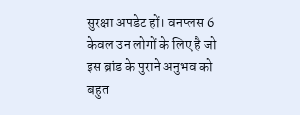सुरक्षा अपडेट हों। वनप्लस 6 केवल उन लोगों के लिए है जो इस ब्रांड के पुराने अनुभव को बहुत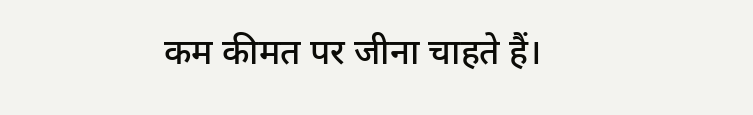कम कीमत पर जीना चाहते हैं।